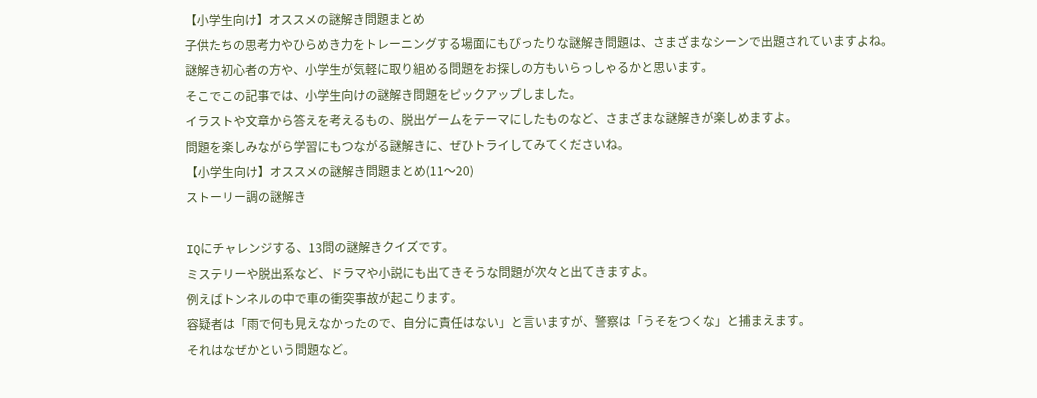【小学生向け】オススメの謎解き問題まとめ
子供たちの思考力やひらめき力をトレーニングする場面にもぴったりな謎解き問題は、さまざまなシーンで出題されていますよね。
謎解き初心者の方や、小学生が気軽に取り組める問題をお探しの方もいらっしゃるかと思います。
そこでこの記事では、小学生向けの謎解き問題をピックアップしました。
イラストや文章から答えを考えるもの、脱出ゲームをテーマにしたものなど、さまざまな謎解きが楽しめますよ。
問題を楽しみながら学習にもつながる謎解きに、ぜひトライしてみてくださいね。
【小学生向け】オススメの謎解き問題まとめ(11〜20)
ストーリー調の謎解き

IQにチャレンジする、13問の謎解きクイズです。
ミステリーや脱出系など、ドラマや小説にも出てきそうな問題が次々と出てきますよ。
例えばトンネルの中で車の衝突事故が起こります。
容疑者は「雨で何も見えなかったので、自分に責任はない」と言いますが、警察は「うそをつくな」と捕まえます。
それはなぜかという問題など。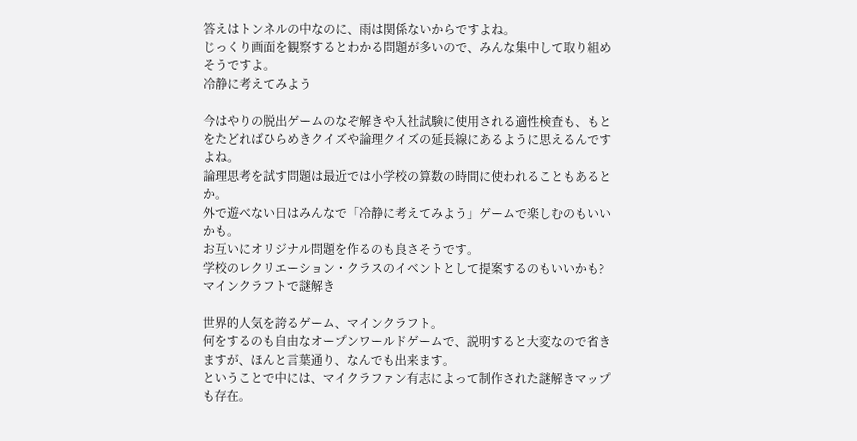答えはトンネルの中なのに、雨は関係ないからですよね。
じっくり画面を観察するとわかる問題が多いので、みんな集中して取り組めそうですよ。
冷静に考えてみよう

今はやりの脱出ゲームのなぞ解きや入社試験に使用される適性検査も、もとをたどればひらめきクイズや論理クイズの延長線にあるように思えるんですよね。
論理思考を試す問題は最近では小学校の算数の時間に使われることもあるとか。
外で遊べない日はみんなで「冷静に考えてみよう」ゲームで楽しむのもいいかも。
お互いにオリジナル問題を作るのも良さそうです。
学校のレクリエーション・クラスのイベントとして提案するのもいいかも?
マインクラフトで謎解き

世界的人気を誇るゲーム、マインクラフト。
何をするのも自由なオープンワールドゲームで、説明すると大変なので省きますが、ほんと言葉通り、なんでも出来ます。
ということで中には、マイクラファン有志によって制作された謎解きマップも存在。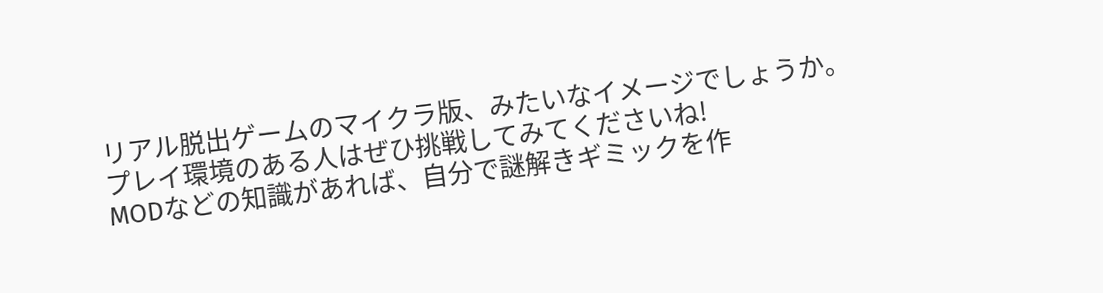リアル脱出ゲームのマイクラ版、みたいなイメージでしょうか。
プレイ環境のある人はぜひ挑戦してみてくださいね!
MODなどの知識があれば、自分で謎解きギミックを作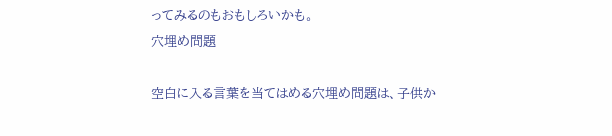ってみるのもおもしろいかも。
穴埋め問題

空白に入る言葉を当てはめる穴埋め問題は、子供か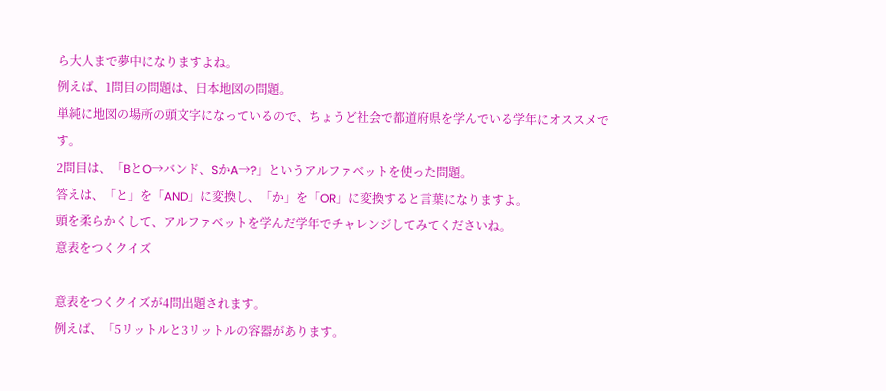ら大人まで夢中になりますよね。
例えば、1問目の問題は、日本地図の問題。
単純に地図の場所の頭文字になっているので、ちょうど社会で都道府県を学んでいる学年にオススメです。
2問目は、「BとO→バンド、SかA→?」というアルファベットを使った問題。
答えは、「と」を「AND」に変換し、「か」を「OR」に変換すると言葉になりますよ。
頭を柔らかくして、アルファベットを学んだ学年でチャレンジしてみてくださいね。
意表をつくクイズ

意表をつくクイズが4問出題されます。
例えば、「5リットルと3リットルの容器があります。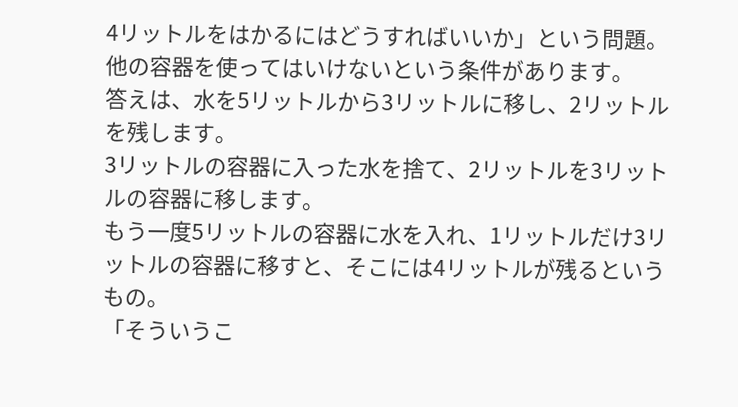4リットルをはかるにはどうすればいいか」という問題。
他の容器を使ってはいけないという条件があります。
答えは、水を5リットルから3リットルに移し、2リットルを残します。
3リットルの容器に入った水を捨て、2リットルを3リットルの容器に移します。
もう一度5リットルの容器に水を入れ、1リットルだけ3リットルの容器に移すと、そこには4リットルが残るというもの。
「そういうこ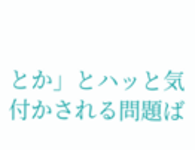とか」とハッと気付かされる問題ば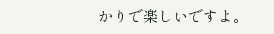かりで楽しいですよ。